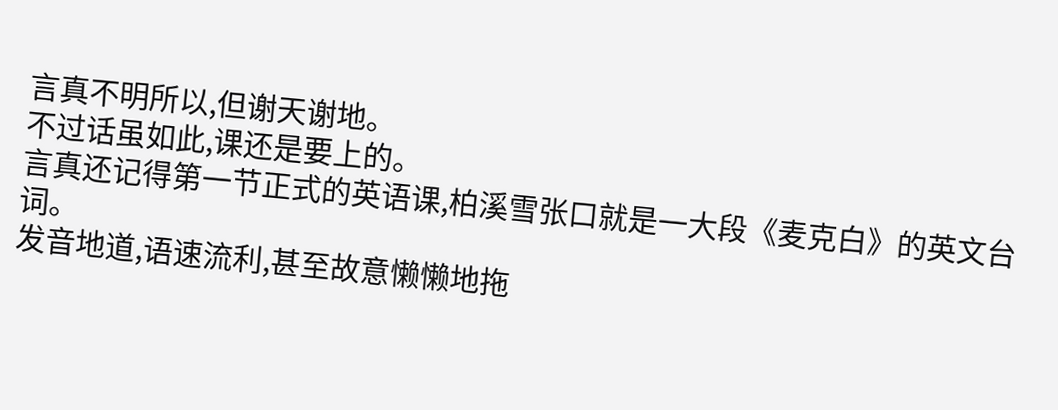言真不明所以,但谢天谢地。
不过话虽如此,课还是要上的。
言真还记得第一节正式的英语课,柏溪雪张口就是一大段《麦克白》的英文台词。
发音地道,语速流利,甚至故意懒懒地拖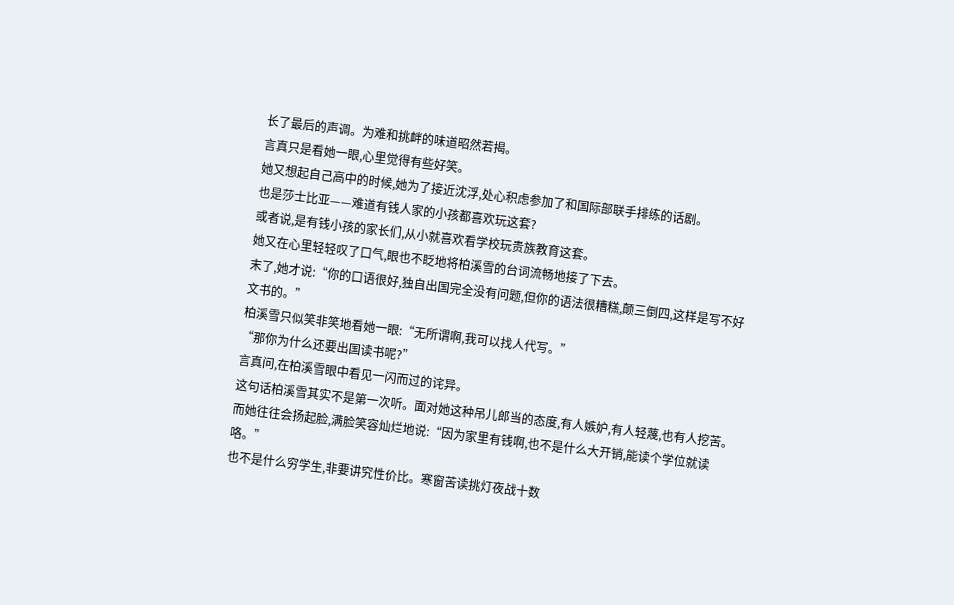长了最后的声调。为难和挑衅的味道昭然若揭。
言真只是看她一眼,心里觉得有些好笑。
她又想起自己高中的时候,她为了接近沈浮,处心积虑参加了和国际部联手排练的话剧。
也是莎士比亚——难道有钱人家的小孩都喜欢玩这套?
或者说,是有钱小孩的家长们,从小就喜欢看学校玩贵族教育这套。
她又在心里轻轻叹了口气,眼也不眨地将柏溪雪的台词流畅地接了下去。
末了,她才说:“你的口语很好,独自出国完全没有问题,但你的语法很糟糕,颠三倒四,这样是写不好文书的。”
柏溪雪只似笑非笑地看她一眼:“无所谓啊,我可以找人代写。”
“那你为什么还要出国读书呢?”
言真问,在柏溪雪眼中看见一闪而过的诧异。
这句话柏溪雪其实不是第一次听。面对她这种吊儿郎当的态度,有人嫉妒,有人轻蔑,也有人挖苦。
而她往往会扬起脸,满脸笑容灿烂地说:“因为家里有钱啊,也不是什么大开销,能读个学位就读咯。”
也不是什么穷学生,非要讲究性价比。寒窗苦读挑灯夜战十数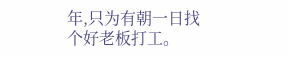年,只为有朝一日找个好老板打工。